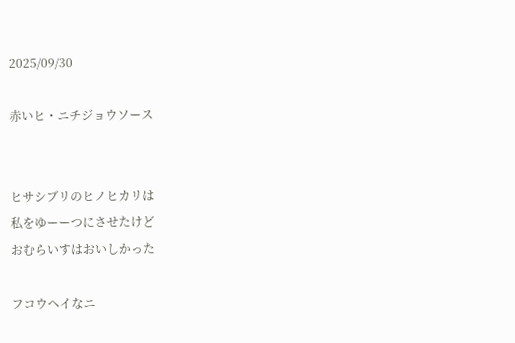2025/09/30

赤いヒ・ニチジョウソース


ヒサシブリのヒノヒカリは
私をゆーーつにさせたけど
おむらいすはおいしかった

フコウヘイなニ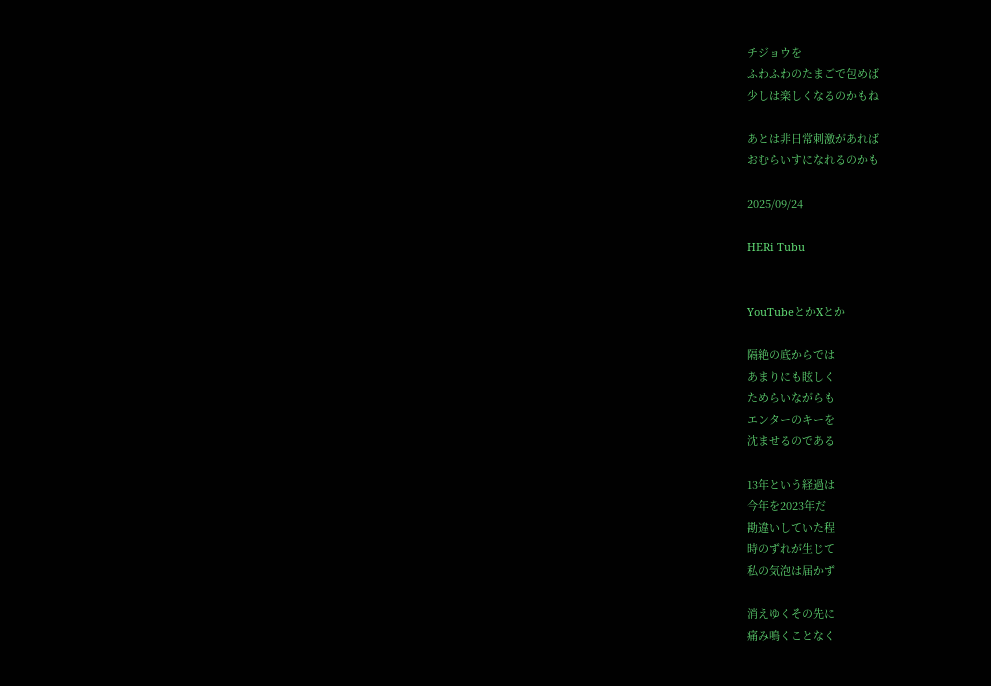チジョウを
ふわふわのたまごで包めば
少しは楽しくなるのかもね

あとは非日常刺激があれば
おむらいすになれるのかも

2025/09/24

HERi Tubu


YouTubeとかXとか

隔絶の底からでは
あまりにも眩しく
ためらいながらも
エンターのキーを
沈ませるのである

13年という経過は
今年を2023年だ
勘違いしていた程
時のずれが生じて
私の気泡は届かず

消えゆくその先に
痛み鳴くことなく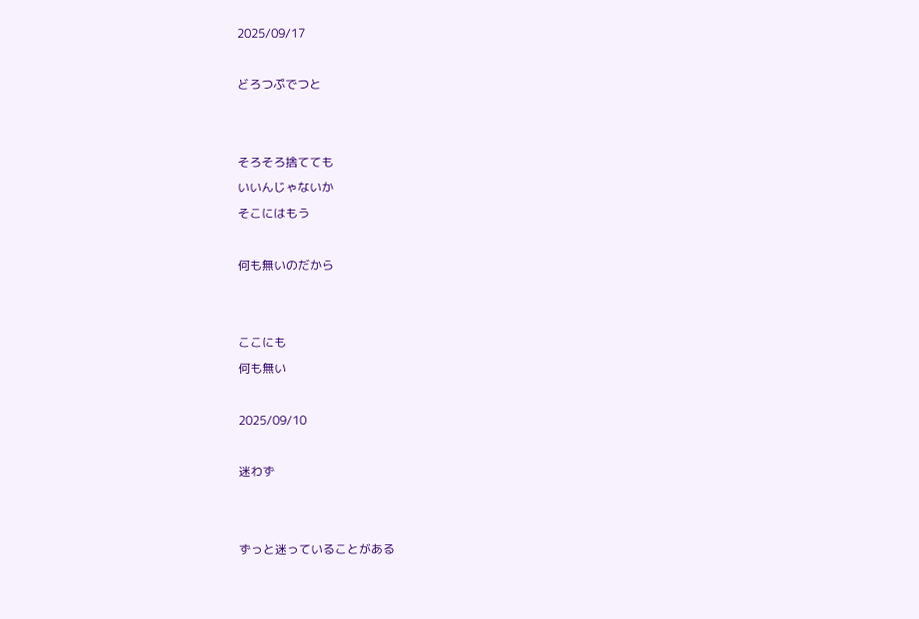2025/09/17

どろつぷでつと


そろそろ捨てても
いいんじゃないか
そこにはもう

何も無いのだから


ここにも
何も無い

2025/09/10

迷わず


ずっと迷っていることがある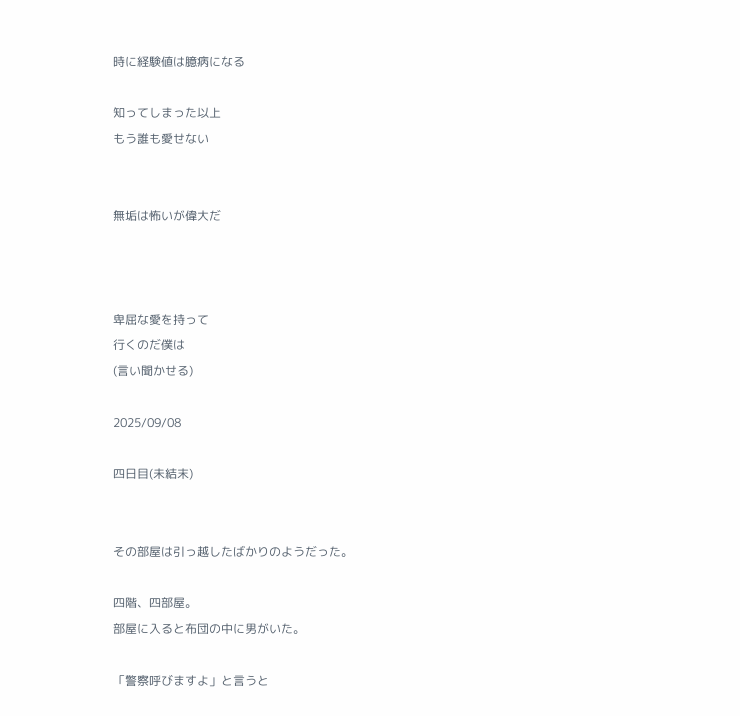時に経験値は臆病になる

知ってしまった以上
もう誰も愛せない


無垢は怖いが偉大だ



卑屈な愛を持って
行くのだ僕は
(言い聞かせる)

2025/09/08

四日目(未結末)


その部屋は引っ越したばかりのようだった。

四階、四部屋。
部屋に入ると布団の中に男がいた。

「警察呼びますよ」と言うと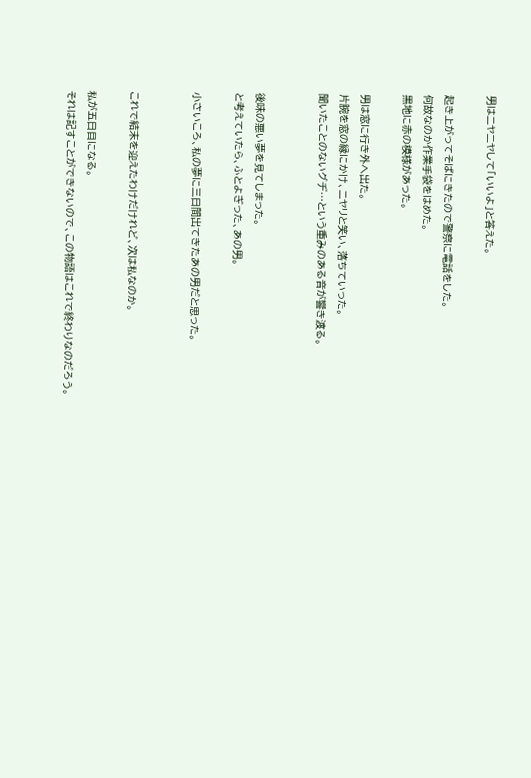男はニヤニヤして「いいよ」と答えた。

起き上がってそばにきたので警察に電話をした。
何故なのか作業手袋をはめた。
黒地に赤の模様があった。

男は窓に行き外へ出た。
片腕を窓の縁にかけ、ニヤリと笑い、落ちていった。
聞いたことのないグヂ…という重みのある音が響き渡る。


後味の悪い夢を見てしまった。
と考えていたら、ふとよぎった、あの男。

小さいころ、私の夢に三日間出てきたあの男だと思った。


これで結末を迎えたわけだけれど、次は私なのか。

私が五日目になる。
それは記すことができないので、この物語はこれで終わりなのだろう。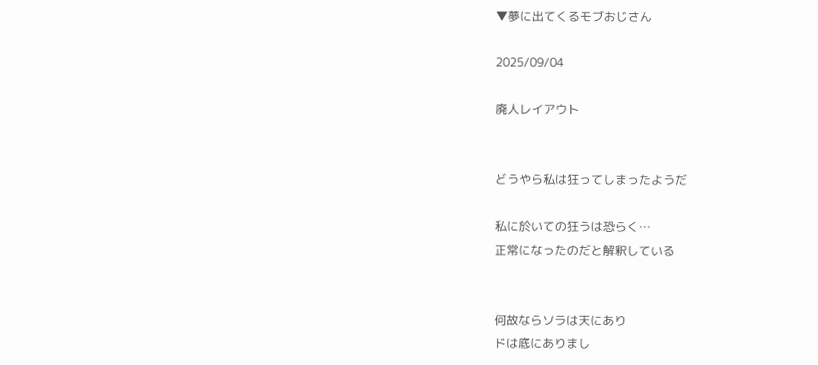▼夢に出てくるモブおじさん

2025/09/04

廃人レイアウト


どうやら私は狂ってしまったようだ

私に於いての狂うは恐らく…
正常になったのだと解釈している


何故ならソラは天にあり
ドは底にありまし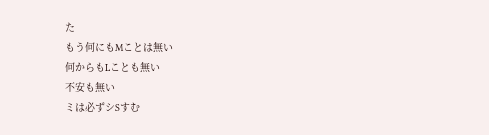た
もう何にもMことは無い
何からもLことも無い
不安も無い
ミは必ずシSすむ